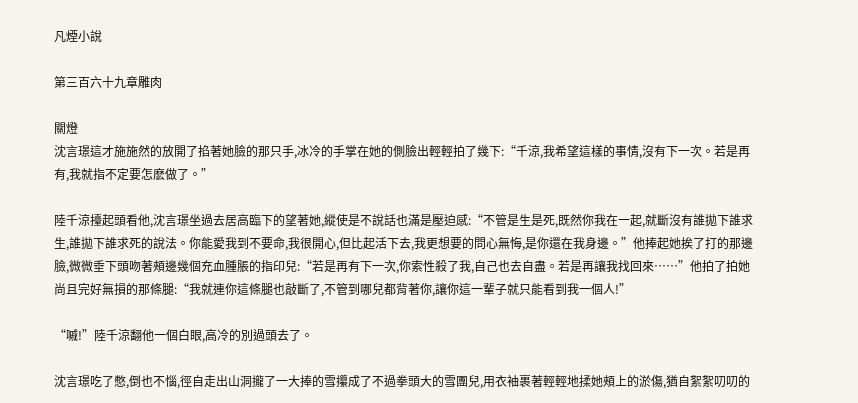凡煙小說

第三百六十九章雕肉

關燈
沈言璟這才施施然的放開了掐著她臉的那只手,冰冷的手掌在她的側臉出輕輕拍了幾下:“千涼,我希望這樣的事情,沒有下一次。若是再有,我就指不定要怎麽做了。”

陸千涼擡起頭看他,沈言璟坐過去居高臨下的望著她,縱使是不說話也滿是壓迫感:“不管是生是死,既然你我在一起,就斷沒有誰拋下誰求生,誰拋下誰求死的說法。你能愛我到不要命,我很開心,但比起活下去,我更想要的問心無悔,是你還在我身邊。”他捧起她挨了打的那邊臉,微微垂下頭吻著頰邊幾個充血腫脹的指印兒:“若是再有下一次,你索性殺了我,自己也去自盡。若是再讓我找回來……”他拍了拍她尚且完好無損的那條腿:“我就連你這條腿也敲斷了,不管到哪兒都背著你,讓你這一輩子就只能看到我一個人!”

“嘁!”陸千涼翻他一個白眼,高冷的別過頭去了。

沈言璟吃了憋,倒也不惱,徑自走出山洞攏了一大捧的雪攥成了不過拳頭大的雪團兒,用衣袖裹著輕輕地揉她頰上的淤傷,猶自絮絮叨叨的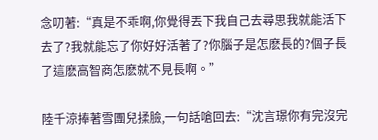念叨著:“真是不乖啊,你覺得丟下我自己去尋思我就能活下去了?我就能忘了你好好活著了?你腦子是怎麽長的?個子長了這麽高智商怎麽就不見長啊。”

陸千涼捧著雪團兒揉臉,一句話嗆回去:“沈言璟你有完沒完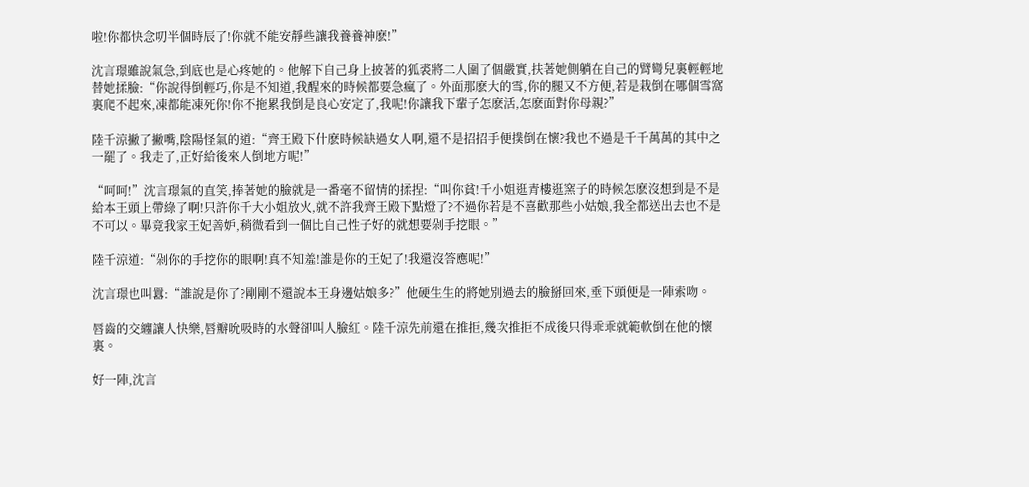啦!你都快念叨半個時辰了!你就不能安靜些讓我養養神麽!”

沈言璟雖說氣急,到底也是心疼她的。他解下自己身上披著的狐裘將二人圍了個嚴實,扶著她側躺在自己的臂彎兒裏輕輕地替她揉臉:“你說得倒輕巧,你是不知道,我醒來的時候都要急瘋了。外面那麽大的雪,你的腿又不方便,若是栽倒在哪個雪窩裏爬不起來,凍都能凍死你!你不拖累我倒是良心安定了,我呢!你讓我下輩子怎麽活,怎麽面對你母親?”

陸千涼撇了撇嘴,陰陽怪氣的道:“齊王殿下什麽時候缺過女人啊,還不是招招手便撲倒在懷?我也不過是千千萬萬的其中之一罷了。我走了,正好給後來人倒地方呢!”

“呵呵!”沈言璟氣的直笑,捧著她的臉就是一番毫不留情的揉捏:“叫你貧!千小姐逛青樓逛窯子的時候怎麽沒想到是不是給本王頭上帶綠了啊!只許你千大小姐放火,就不許我齊王殿下點燈了?不過你若是不喜歡那些小姑娘,我全都送出去也不是不可以。畢竟我家王妃善妒,稍微看到一個比自己性子好的就想要剁手挖眼。”

陸千涼道:“剁你的手挖你的眼啊!真不知羞!誰是你的王妃了!我還沒答應呢!”

沈言璟也叫囂:“誰說是你了?剛剛不還說本王身邊姑娘多?”他硬生生的將她別過去的臉掰回來,垂下頭便是一陣索吻。

唇齒的交纏讓人快樂,唇瓣吮吸時的水聲卻叫人臉紅。陸千涼先前還在推拒,幾次推拒不成後只得乖乖就範軟倒在他的懷裏。

好一陣,沈言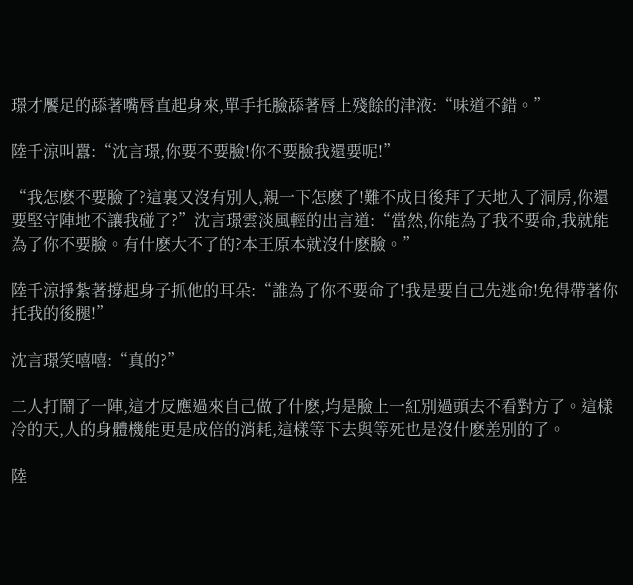璟才饜足的舔著嘴唇直起身來,單手托臉舔著唇上殘餘的津液:“味道不錯。”

陸千涼叫囂:“沈言璟,你要不要臉!你不要臉我還要呢!”

“我怎麽不要臉了?這裏又沒有別人,親一下怎麽了!難不成日後拜了天地入了洞房,你還要堅守陣地不讓我碰了?”沈言璟雲淡風輕的出言道:“當然,你能為了我不要命,我就能為了你不要臉。有什麽大不了的?本王原本就沒什麽臉。”

陸千涼掙紮著撐起身子抓他的耳朵:“誰為了你不要命了!我是要自己先逃命!免得帶著你托我的後腿!”

沈言璟笑嘻嘻:“真的?”

二人打鬧了一陣,這才反應過來自己做了什麽,均是臉上一紅別過頭去不看對方了。這樣冷的天,人的身體機能更是成倍的消耗,這樣等下去與等死也是沒什麽差別的了。

陸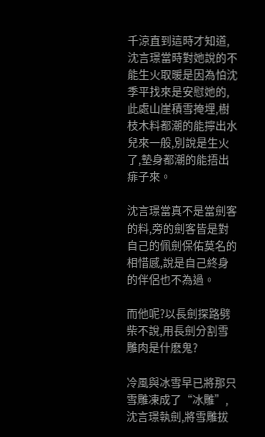千涼直到這時才知道,沈言璟當時對她說的不能生火取暖是因為怕沈季平找來是安慰她的,此處山崖積雪掩埋,樹枝木料都潮的能擰出水兒來一般,別說是生火了,墊身都潮的能捂出痱子來。

沈言璟當真不是當劍客的料,旁的劍客皆是對自己的佩劍保佑莫名的相惜感,說是自己終身的伴侶也不為過。

而他呢?以長劍探路劈柴不說,用長劍分割雪雕肉是什麽鬼?

冷風與冰雪早已將那只雪雕凍成了“冰雕”,沈言璟執劍,將雪雕拔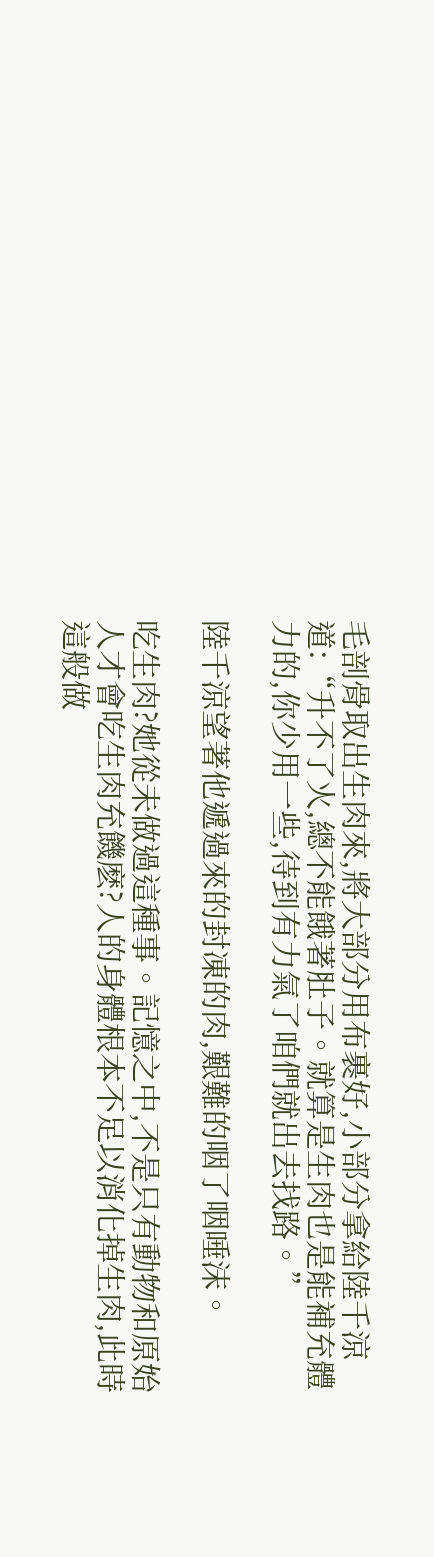毛剖骨取出生肉來,將大部分用布裹好,小部分拿給陸千涼道:“升不了火,總不能餓著肚子。就算是生肉也是能補充體力的,你少用一些,待到有力氣了咱們就出去找路。”

陸千涼望著他遞過來的封凍的肉,艱難的咽了咽唾沫。

吃生肉?她從未做過這種事。記憶之中,不是只有動物和原始人才會吃生肉充饑麽?人的身體根本不足以消化掉生肉,此時這般做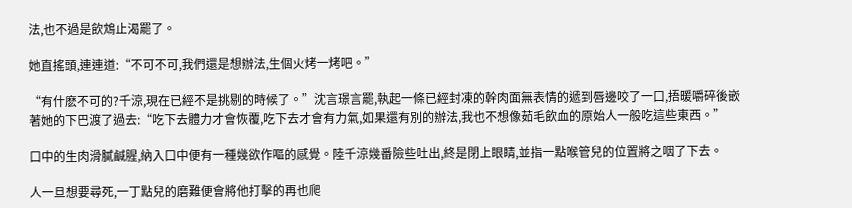法,也不過是飲鴆止渴罷了。

她直搖頭,連連道:“不可不可,我們還是想辦法,生個火烤一烤吧。”

“有什麽不可的?千涼,現在已經不是挑剔的時候了。”沈言璟言罷,執起一條已經封凍的幹肉面無表情的遞到唇邊咬了一口,捂暖嚼碎後嵌著她的下巴渡了過去:“吃下去體力才會恢覆,吃下去才會有力氣,如果還有別的辦法,我也不想像茹毛飲血的原始人一般吃這些東西。”

口中的生肉滑膩鹹腥,納入口中便有一種幾欲作嘔的感覺。陸千涼幾番險些吐出,終是閉上眼睛,並指一點喉管兒的位置將之咽了下去。

人一旦想要尋死,一丁點兒的磨難便會將他打擊的再也爬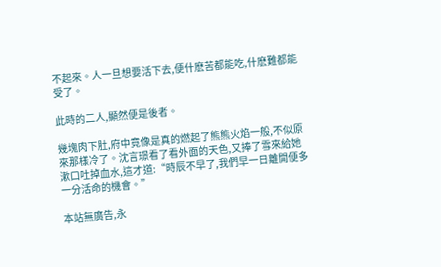不起來。人一旦想要活下去,便什麽苦都能吃,什麽難都能受了。

此時的二人,顯然便是後者。

幾塊肉下肚,府中竟像是真的燃起了熊熊火焰一般,不似原來那樣冷了。沈言璟看了看外面的天色,又捧了雪來給她漱口吐掉血水,這才道:“時辰不早了,我們早一日離開便多一分活命的機會。”

本站無廣告,永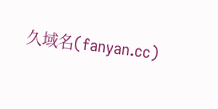久域名(fanyan.cc)